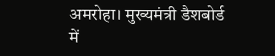अमरोहा। मुख्यमंत्री डैशबोर्ड में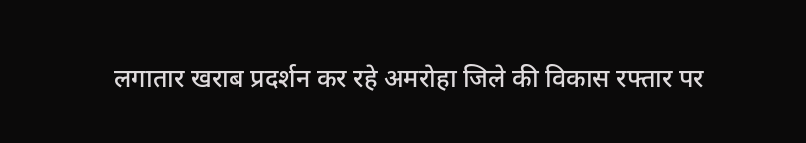लगातार खराब प्रदर्शन कर रहे अमरोहा जिले की विकास रफ्तार पर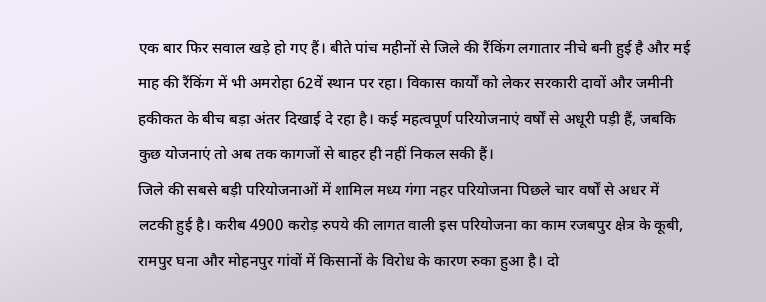एक बार फिर सवाल खड़े हो गए हैं। बीते पांच महीनों से जिले की रैंकिंग लगातार नीचे बनी हुई है और मई माह की रैंकिंग में भी अमरोहा 62वें स्थान पर रहा। विकास कार्यों को लेकर सरकारी दावों और जमीनी हकीकत के बीच बड़ा अंतर दिखाई दे रहा है। कई महत्वपूर्ण परियोजनाएं वर्षों से अधूरी पड़ी हैं, जबकि कुछ योजनाएं तो अब तक कागजों से बाहर ही नहीं निकल सकी हैं।
जिले की सबसे बड़ी परियोजनाओं में शामिल मध्य गंगा नहर परियोजना पिछले चार वर्षों से अधर में लटकी हुई है। करीब 4900 करोड़ रुपये की लागत वाली इस परियोजना का काम रजबपुर क्षेत्र के कूबी, रामपुर घना और मोहनपुर गांवों में किसानों के विरोध के कारण रुका हुआ है। दो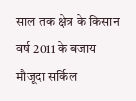साल तक क्षेत्र के किसान वर्ष 2011 के बजाय मौजूदा सर्किल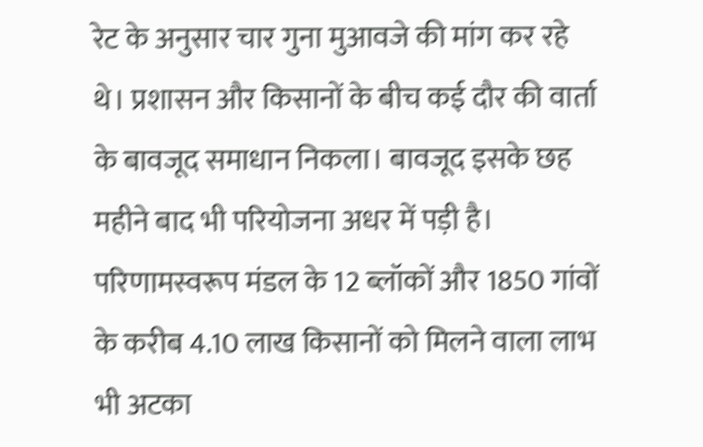रेट के अनुसार चार गुना मुआवजे की मांग कर रहे थे। प्रशासन और किसानों के बीच कई दौर की वार्ता के बावजूद समाधान निकला। बावजूद इसके छह महीने बाद भी परियोजना अधर में पड़ी है। परिणामस्वरूप मंडल के 12 ब्लॉकों और 1850 गांवों के करीब 4.10 लाख किसानों को मिलने वाला लाभ भी अटका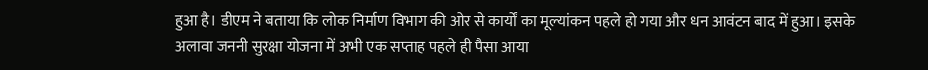हुआ है। डीएम ने बताया कि लोक निर्माण विभाग की ओर से कार्यों का मूल्यांकन पहले हो गया और धन आवंटन बाद में हुआ। इसके अलावा जननी सुरक्षा योजना में अभी एक सप्ताह पहले ही पैसा आया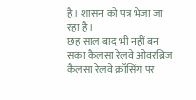है। शासन को पत्र भेजा जा रहा है।
छह साल बाद भी नहीं बन सका कैलसा रेलवे ओवरब्रिज कैलसा रेलवे क्रॉसिंग पर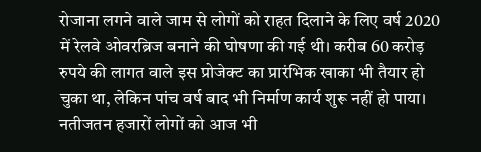रोजाना लगने वाले जाम से लोगों को राहत दिलाने के लिए वर्ष 2020 में रेलवे ओवरब्रिज बनाने की घोषणा की गई थी। करीब 60 करोड़ रुपये की लागत वाले इस प्रोजेक्ट का प्रारंभिक खाका भी तैयार हो चुका था, लेकिन पांच वर्ष बाद भी निर्माण कार्य शुरू नहीं हो पाया। नतीजतन हजारों लोगों को आज भी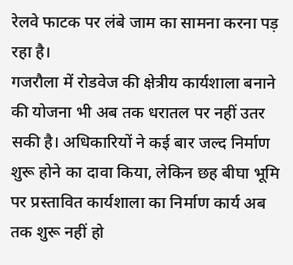रेलवे फाटक पर लंबे जाम का सामना करना पड़ रहा है।
गजरौला में रोडवेज की क्षेत्रीय कार्यशाला बनाने की योजना भी अब तक धरातल पर नहीं उतर सकी है। अधिकारियों ने कई बार जल्द निर्माण शुरू होने का दावा किया, लेकिन छह बीघा भूमि पर प्रस्तावित कार्यशाला का निर्माण कार्य अब तक शुरू नहीं हो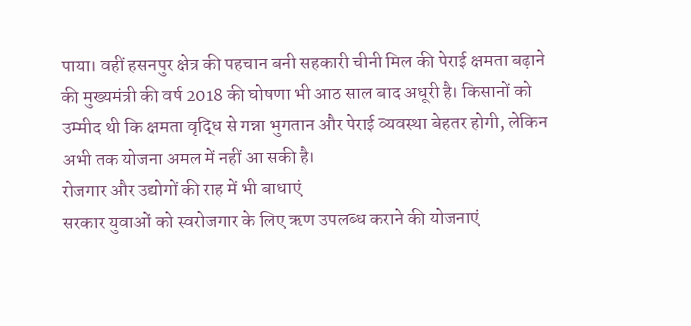पाया। वहीं हसनपुर क्षेत्र की पहचान बनी सहकारी चीनी मिल की पेराई क्षमता बढ़ाने की मुख्यमंत्री की वर्ष 2018 की घोषणा भी आठ साल बाद अधूरी है। किसानों को उम्मीद थी कि क्षमता वृद्धि से गन्ना भुगतान और पेराई व्यवस्था बेहतर होगी, लेकिन अभी तक योजना अमल में नहीं आ सकी है।
रोजगार और उद्योगों की राह में भी बाधाएं
सरकार युवाओं को स्वरोजगार के लिए ऋण उपलब्ध कराने की योजनाएं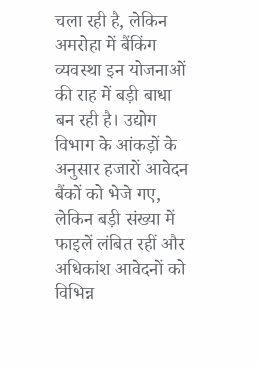चला रही है, लेकिन अमरोहा में बैंकिंग व्यवस्था इन योजनाओं की राह में बड़ी बाधा बन रही है। उद्योग विभाग के आंकड़ों के अनुसार हजारों आवेदन बैंकों को भेजे गए, लेकिन बड़ी संख्या में फाइलें लंबित रहीं और अधिकांश आवेदनों को विभिन्न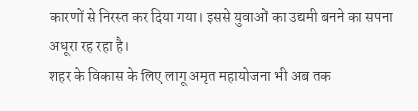कारणों से निरस्त कर दिया गया। इससे युवाओं का उद्यमी बनने का सपना अधूरा रह रहा है।
शहर के विकास के लिए लागू अमृत महायोजना भी अब तक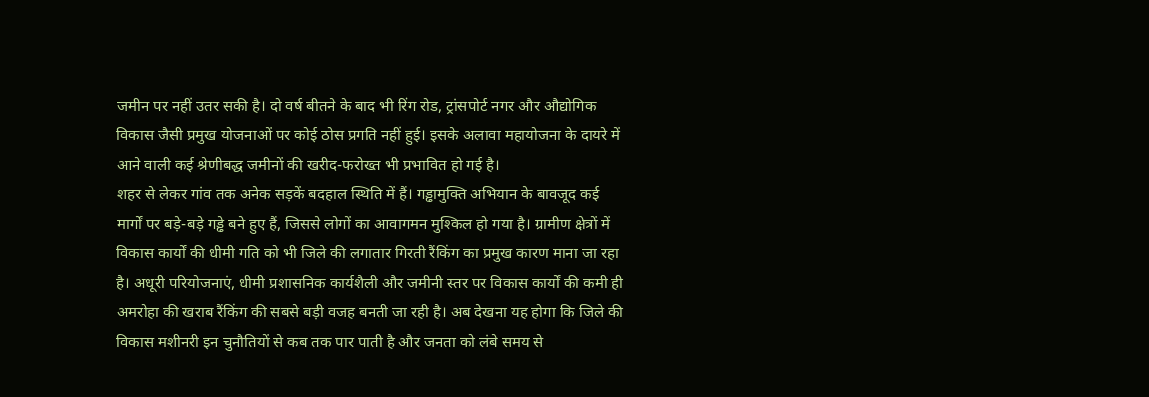जमीन पर नहीं उतर सकी है। दो वर्ष बीतने के बाद भी रिंग रोड, ट्रांसपोर्ट नगर और औद्योगिक विकास जैसी प्रमुख योजनाओं पर कोई ठोस प्रगति नहीं हुई। इसके अलावा महायोजना के दायरे में आने वाली कई श्रेणीबद्ध जमीनों की खरीद-फरोख्त भी प्रभावित हो गई है।
शहर से लेकर गांव तक अनेक सड़कें बदहाल स्थिति में हैं। गड्ढामुक्ति अभियान के बावजूद कई मार्गों पर बड़े-बड़े गड्ढे बने हुए हैं, जिससे लोगों का आवागमन मुश्किल हो गया है। ग्रामीण क्षेत्रों में विकास कार्यों की धीमी गति को भी जिले की लगातार गिरती रैंकिंग का प्रमुख कारण माना जा रहा है। अधूरी परियोजनाएं, धीमी प्रशासनिक कार्यशैली और जमीनी स्तर पर विकास कार्यों की कमी ही अमरोहा की खराब रैंकिंग की सबसे बड़ी वजह बनती जा रही है। अब देखना यह होगा कि जिले की विकास मशीनरी इन चुनौतियों से कब तक पार पाती है और जनता को लंबे समय से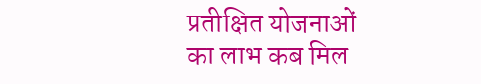प्रतीक्षित योजनाओं का लाभ कब मिल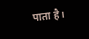पाता है।